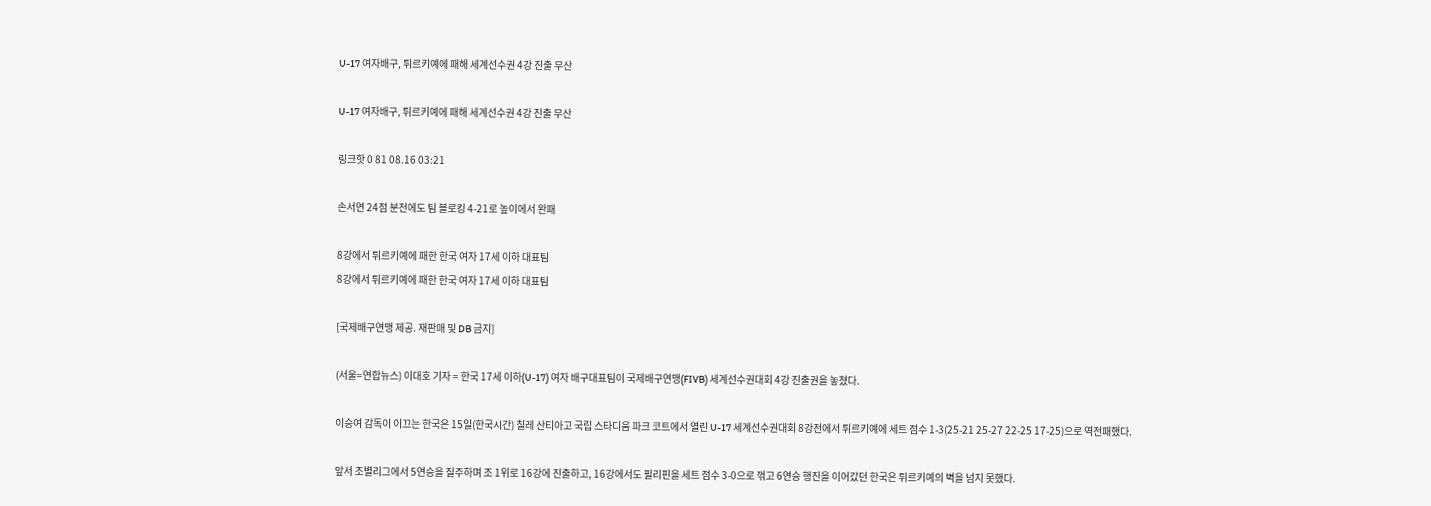U-17 여자배구, 튀르키예에 패해 세계선수권 4강 진출 무산

U-17 여자배구, 튀르키예에 패해 세계선수권 4강 진출 무산

링크핫 0 81 08.16 03:21

손서연 24점 분전에도 팀 블로킹 4-21로 높이에서 완패

8강에서 튀르키예에 패한 한국 여자 17세 이하 대표팀
8강에서 튀르키예에 패한 한국 여자 17세 이하 대표팀

[국제배구연맹 제공. 재판매 및 DB 금지]

(서울=연합뉴스) 이대호 기자 = 한국 17세 이하(U-17) 여자 배구대표팀이 국제배구연맹(FIVB) 세계선수권대회 4강 진출권을 놓쳤다.

이승여 감독이 이끄는 한국은 15일(한국시간) 칠레 산티아고 국립 스타디움 파크 코트에서 열린 U-17 세계선수권대회 8강전에서 튀르키예에 세트 점수 1-3(25-21 25-27 22-25 17-25)으로 역전패했다.

앞서 조별리그에서 5연승을 질주하며 조 1위로 16강에 진출하고, 16강에서도 필리핀을 세트 점수 3-0으로 꺾고 6연승 행진을 이어갔던 한국은 튀르키예의 벽을 넘지 못했다.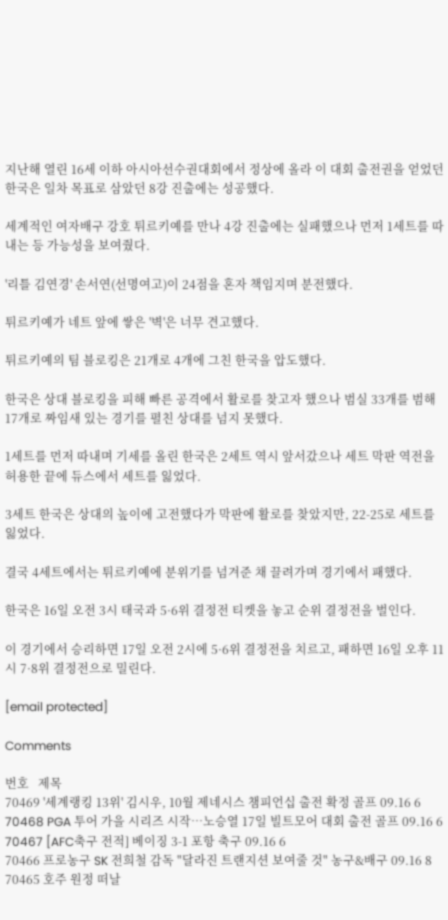지난해 열린 16세 이하 아시아선수권대회에서 정상에 올라 이 대회 출전권을 얻었던 한국은 일차 목표로 삼았던 8강 진출에는 성공했다.

세계적인 여자배구 강호 튀르키예를 만나 4강 진출에는 실패했으나 먼저 1세트를 따내는 등 가능성을 보여줬다.

'리틀 김연경' 손서연(선명여고)이 24점을 혼자 책임지며 분전했다.

튀르키예가 네트 앞에 쌓은 '벽'은 너무 견고했다.

튀르키예의 팀 블로킹은 21개로 4개에 그친 한국을 압도했다.

한국은 상대 블로킹을 피해 빠른 공격에서 활로를 찾고자 했으나 범실 33개를 범해 17개로 짜임새 있는 경기를 펼친 상대를 넘지 못했다.

1세트를 먼저 따내며 기세를 올린 한국은 2세트 역시 앞서갔으나 세트 막판 역전을 허용한 끝에 듀스에서 세트를 잃었다.

3세트 한국은 상대의 높이에 고전했다가 막판에 활로를 찾았지만, 22-25로 세트를 잃었다.

결국 4세트에서는 튀르키예에 분위기를 넘겨준 채 끌려가며 경기에서 패했다.

한국은 16일 오전 3시 태국과 5·6위 결정전 티켓을 놓고 순위 결정전을 벌인다.

이 경기에서 승리하면 17일 오전 2시에 5·6위 결정전을 치르고, 패하면 16일 오후 11시 7·8위 결정전으로 밀린다.

[email protected]

Comments

번호   제목
70469 '세계랭킹 13위' 김시우, 10월 제네시스 챔피언십 출전 확정 골프 09.16 6
70468 PGA 투어 가을 시리즈 시작…노승열 17일 빌트모어 대회 출전 골프 09.16 6
70467 [AFC축구 전적] 베이징 3-1 포항 축구 09.16 6
70466 프로농구 SK 전희철 감독 "달라진 트랜지션 보여줄 것" 농구&배구 09.16 8
70465 호주 원정 떠날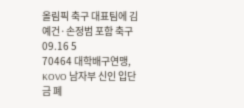올림픽 축구 대표팀에 김예건·손정범 포함 축구 09.16 5
70464 대학배구연맹, KOVO 남자부 신인 입단금 폐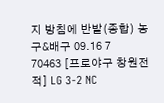지 방침에 반발(종합) 농구&배구 09.16 7
70463 [프로야구 창원전적] LG 3-2 NC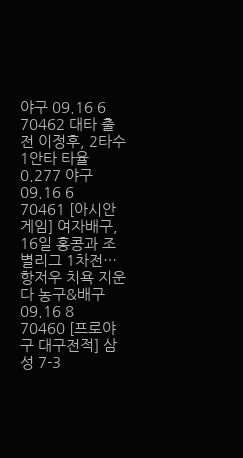야구 09.16 6
70462 대타 출전 이정후, 2타수 1안타 타율 0.277 야구 09.16 6
70461 [아시안게임] 여자배구, 16일 홍콩과 조별리그 1차전…항저우 치욕 지운다 농구&배구 09.16 8
70460 [프로야구 대구전적] 삼성 7-3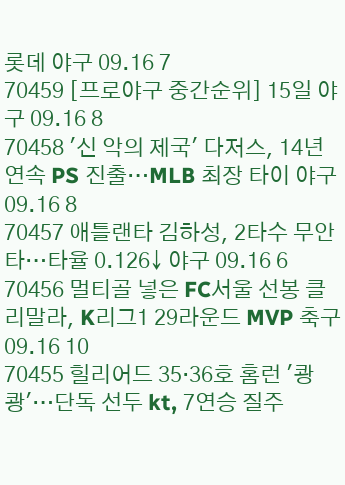롯데 야구 09.16 7
70459 [프로야구 중간순위] 15일 야구 09.16 8
70458 '신 악의 제국' 다저스, 14년 연속 PS 진출…MLB 최장 타이 야구 09.16 8
70457 애틀랜타 김하성, 2타수 무안타…타율 0.126↓ 야구 09.16 6
70456 멀티골 넣은 FC서울 선봉 클리말라, K리그1 29라운드 MVP 축구 09.16 10
70455 힐리어드 35·36호 홈런 '쾅쾅'…단독 선두 kt, 7연승 질주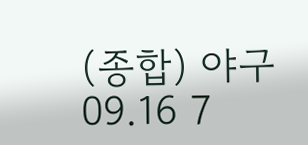(종합) 야구 09.16 7